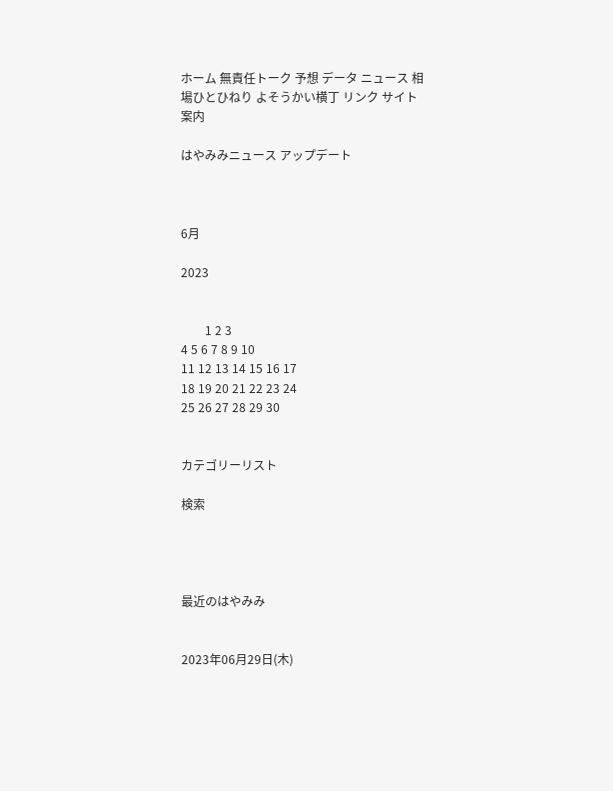ホーム 無責任トーク 予想 データ ニュース 相場ひとひねり よそうかい横丁 リンク サイト案内

はやみみニュース アップデート



6月

2023


        1 2 3
4 5 6 7 8 9 10
11 12 13 14 15 16 17
18 19 20 21 22 23 24
25 26 27 28 29 30


カテゴリーリスト

検索




最近のはやみみ


2023年06月29日(木)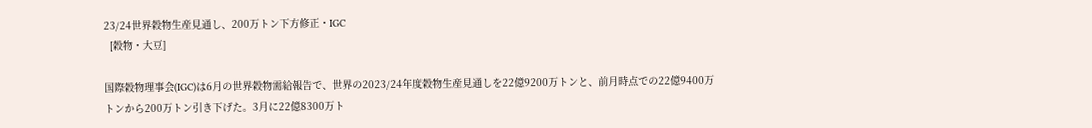23/24世界穀物生産見通し、200万トン下方修正・IGC
  [穀物・大豆]

国際穀物理事会(IGC)は6月の世界穀物需給報告で、世界の2023/24年度穀物生産見通しを22億9200万トンと、前月時点での22億9400万トンから200万トン引き下げた。3月に22億8300万ト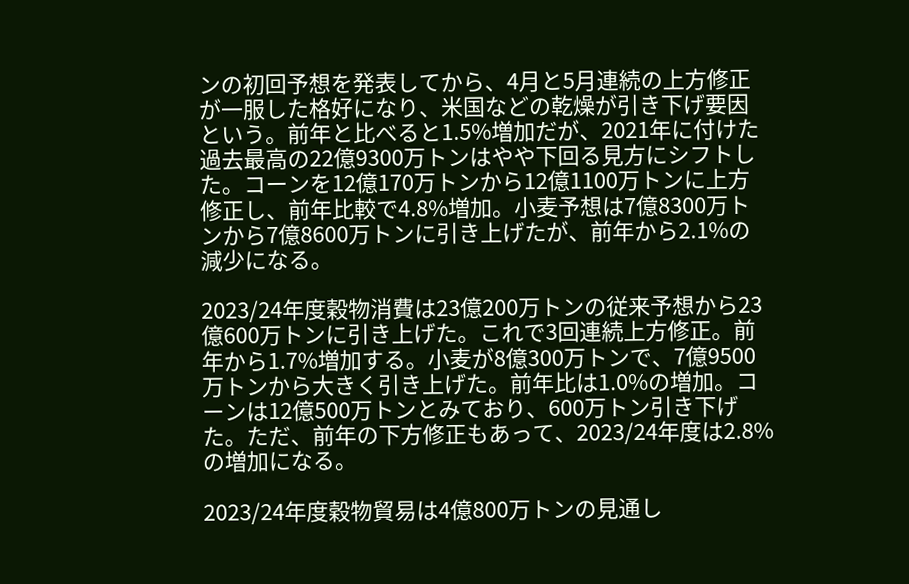ンの初回予想を発表してから、4月と5月連続の上方修正が一服した格好になり、米国などの乾燥が引き下げ要因という。前年と比べると1.5%増加だが、2021年に付けた過去最高の22億9300万トンはやや下回る見方にシフトした。コーンを12億170万トンから12億1100万トンに上方修正し、前年比較で4.8%増加。小麦予想は7億8300万トンから7億8600万トンに引き上げたが、前年から2.1%の減少になる。

2023/24年度穀物消費は23億200万トンの従来予想から23億600万トンに引き上げた。これで3回連続上方修正。前年から1.7%増加する。小麦が8億300万トンで、7億9500万トンから大きく引き上げた。前年比は1.0%の増加。コーンは12億500万トンとみており、600万トン引き下げた。ただ、前年の下方修正もあって、2023/24年度は2.8%の増加になる。

2023/24年度穀物貿易は4億800万トンの見通し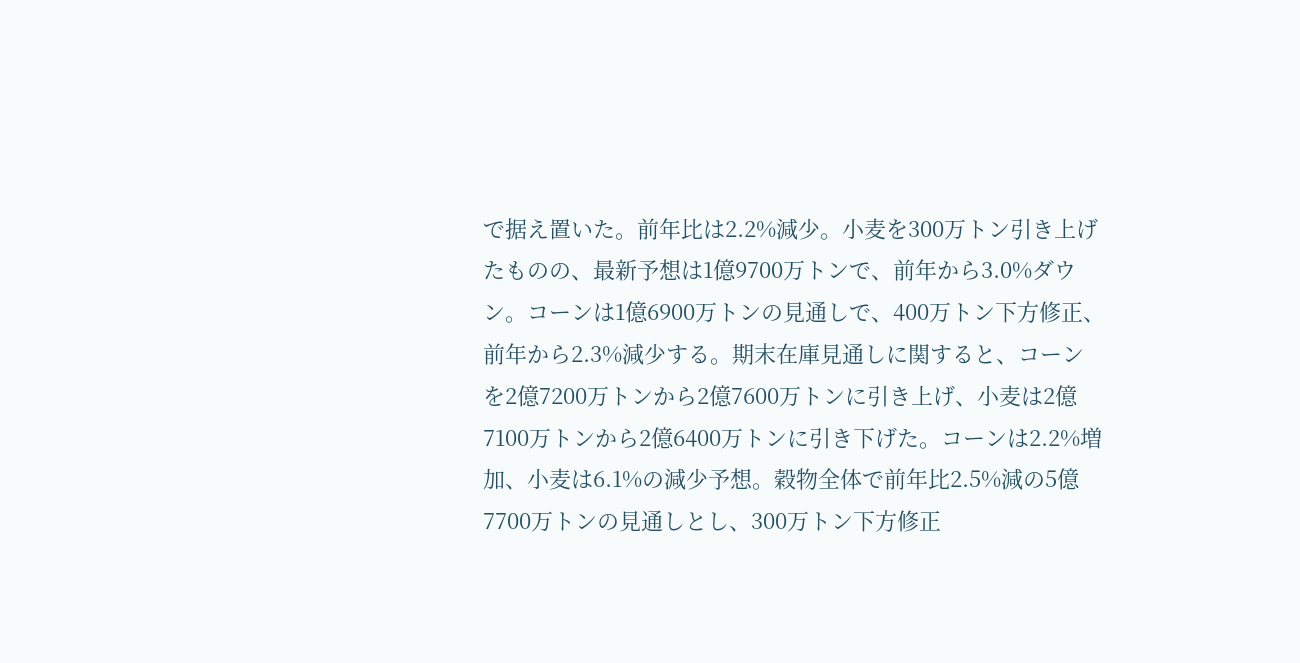で据え置いた。前年比は2.2%減少。小麦を300万トン引き上げたものの、最新予想は1億9700万トンで、前年から3.0%ダウン。コーンは1億6900万トンの見通しで、400万トン下方修正、前年から2.3%減少する。期末在庫見通しに関すると、コーンを2億7200万トンから2億7600万トンに引き上げ、小麦は2億7100万トンから2億6400万トンに引き下げた。コーンは2.2%増加、小麦は6.1%の減少予想。穀物全体で前年比2.5%減の5億7700万トンの見通しとし、300万トン下方修正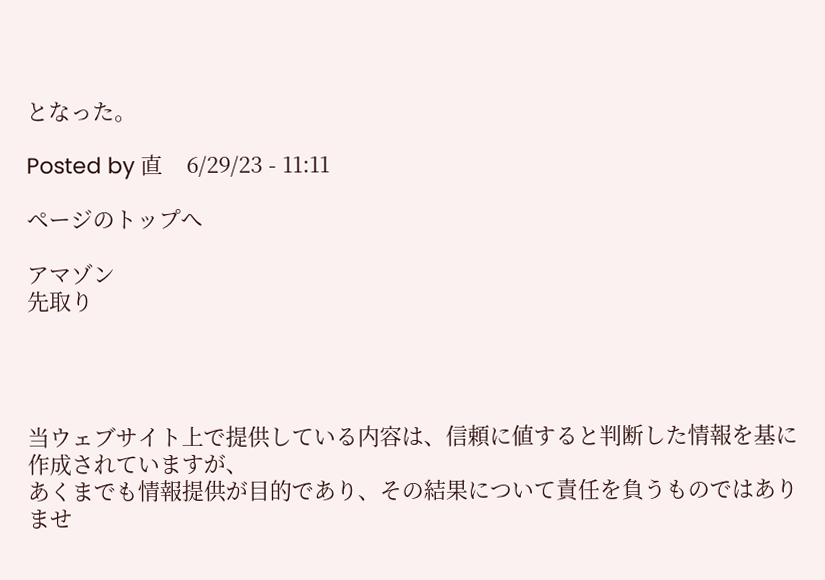となった。

Posted by 直    6/29/23 - 11:11

ページのトップへ

アマゾン
先取り




当ウェブサイト上で提供している内容は、信頼に値すると判断した情報を基に作成されていますが、
あくまでも情報提供が目的であり、その結果について責任を負うものではありませ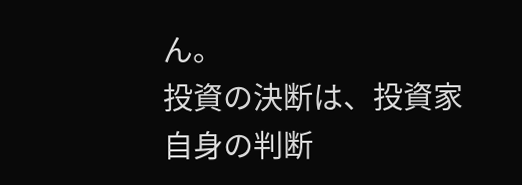ん。
投資の決断は、投資家自身の判断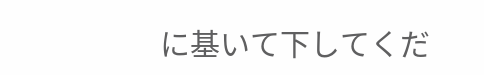に基いて下してくだ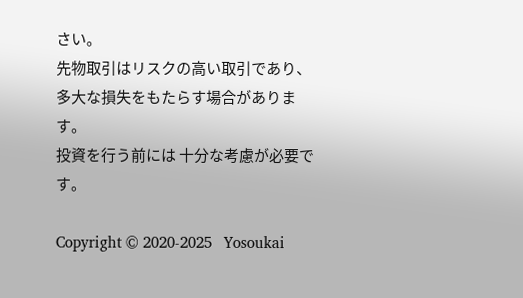さい。
先物取引はリスクの高い取引であり、多大な損失をもたらす場合があります。
投資を行う前には 十分な考慮が必要です。

Copyright © 2020-2025   Yosoukai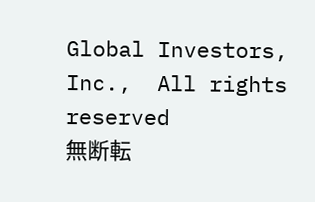Global Investors, Inc.,  All rights reserved
無断転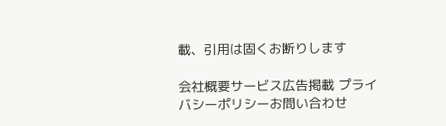載、引用は固くお断りします

会社概要サービス広告掲載 プライバシーポリシーお問い合わせ